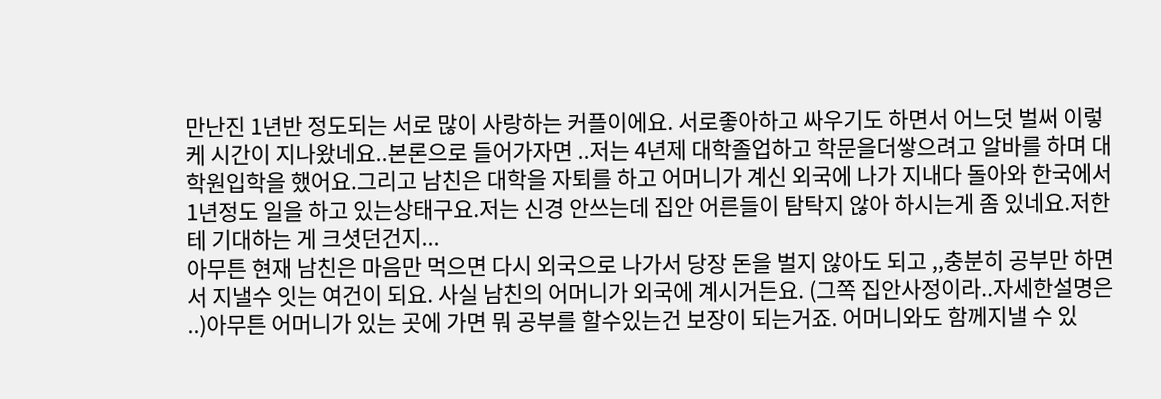만난진 1년반 정도되는 서로 많이 사랑하는 커플이에요. 서로좋아하고 싸우기도 하면서 어느덧 벌써 이렇케 시간이 지나왔네요..본론으로 들어가자면 ..저는 4년제 대학졸업하고 학문을더쌓으려고 알바를 하며 대학원입학을 했어요.그리고 남친은 대학을 자퇴를 하고 어머니가 계신 외국에 나가 지내다 돌아와 한국에서 1년정도 일을 하고 있는상태구요.저는 신경 안쓰는데 집안 어른들이 탐탁지 않아 하시는게 좀 있네요.저한테 기대하는 게 크셧던건지...
아무튼 현재 남친은 마음만 먹으면 다시 외국으로 나가서 당장 돈을 벌지 않아도 되고 ,,충분히 공부만 하면서 지낼수 잇는 여건이 되요. 사실 남친의 어머니가 외국에 계시거든요. (그쪽 집안사정이라..자세한설명은 ..)아무튼 어머니가 있는 곳에 가면 뭐 공부를 할수있는건 보장이 되는거죠. 어머니와도 함께지낼 수 있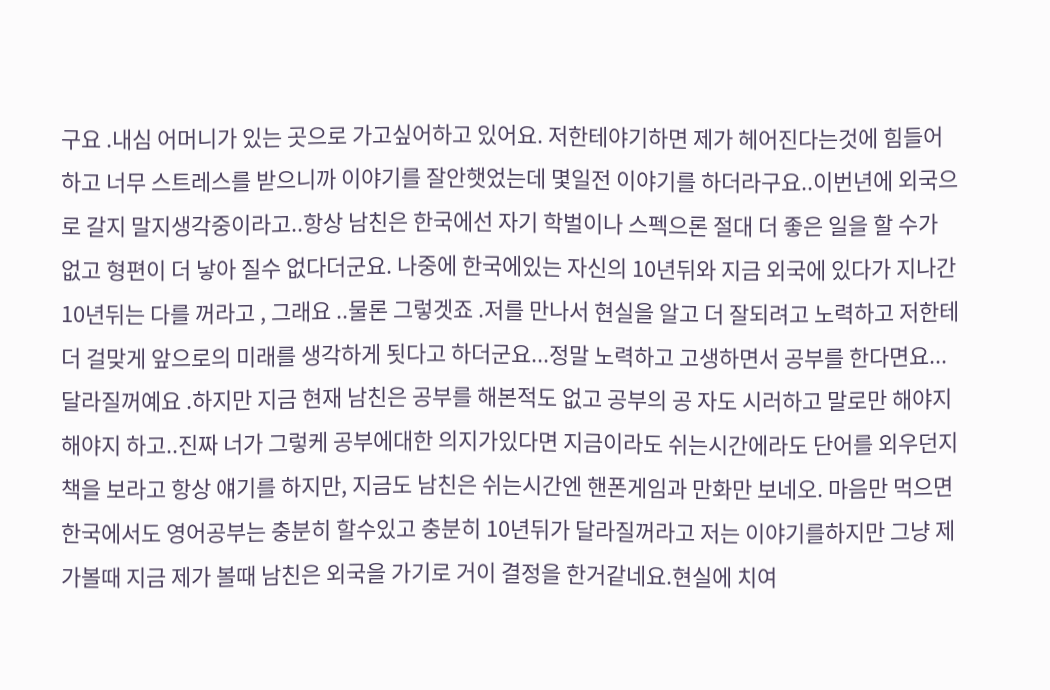구요 .내심 어머니가 있는 곳으로 가고싶어하고 있어요. 저한테야기하면 제가 헤어진다는것에 힘들어하고 너무 스트레스를 받으니까 이야기를 잘안햇었는데 몇일전 이야기를 하더라구요..이번년에 외국으로 갈지 말지생각중이라고..항상 남친은 한국에선 자기 학벌이나 스펙으론 절대 더 좋은 일을 할 수가 없고 형편이 더 낳아 질수 없다더군요. 나중에 한국에있는 자신의 10년뒤와 지금 외국에 있다가 지나간 10년뒤는 다를 꺼라고 , 그래요 ..물론 그렇겟죠 .저를 만나서 현실을 알고 더 잘되려고 노력하고 저한테 더 걸맞게 앞으로의 미래를 생각하게 됫다고 하더군요...정말 노력하고 고생하면서 공부를 한다면요... 달라질꺼예요 .하지만 지금 현재 남친은 공부를 해본적도 없고 공부의 공 자도 시러하고 말로만 해야지 해야지 하고..진짜 너가 그렇케 공부에대한 의지가있다면 지금이라도 쉬는시간에라도 단어를 외우던지 책을 보라고 항상 얘기를 하지만, 지금도 남친은 쉬는시간엔 핸폰게임과 만화만 보네오. 마음만 먹으면 한국에서도 영어공부는 충분히 할수있고 충분히 10년뒤가 달라질꺼라고 저는 이야기를하지만 그냥 제가볼때 지금 제가 볼때 남친은 외국을 가기로 거이 결정을 한거같네요.현실에 치여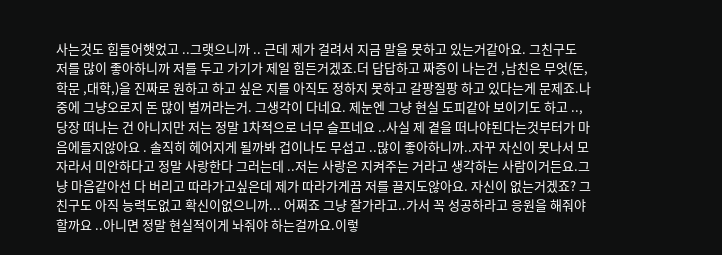사는것도 힘들어햇었고 ..그랫으니까 .. 근데 제가 걸려서 지금 말을 못하고 있는거같아요. 그친구도 저를 많이 좋아하니까 저를 두고 가기가 제일 힘든거겠죠.더 답답하고 짜증이 나는건 ,남친은 무엇(돈,학문 ,대학,)을 진짜로 원하고 하고 싶은 지를 아직도 정하지 못하고 갈팡질팡 하고 있다는게 문제죠.나중에 그냥오로지 돈 많이 벌꺼라는거. 그생각이 다네요. 제눈엔 그냥 현실 도피같아 보이기도 하고 ..,당장 떠나는 건 아니지만 저는 정말 1차적으로 너무 슬프네요 ..사실 제 곁을 떠나야된다는것부터가 마음에들지않아요 . 솔직히 헤어지게 될까봐 겁이나도 무섭고 ..많이 좋아하니까..자꾸 자신이 못나서 모자라서 미안하다고 정말 사랑한다 그러는데 ..저는 사랑은 지켜주는 거라고 생각하는 사람이거든요.그냥 마음같아선 다 버리고 따라가고싶은데 제가 따라가게끔 저를 끌지도않아요. 자신이 없는거겠죠? 그친구도 아직 능력도없고 확신이없으니까... 어쩌죠 그냥 잘가라고..가서 꼭 성공하라고 응원을 해줘야 할까요 ..아니면 정말 현실적이게 놔줘야 하는걸까요.이렇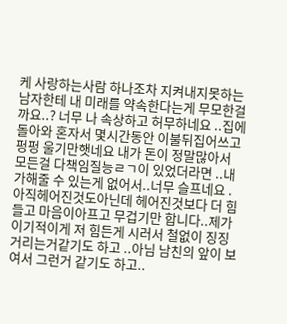케 사랑하는사람 하나조차 지켜내지못하는 남자한테 내 미래를 약속한다는게 무모한걸까요..? 너무 나 속상하고 허무하네요 ..집에돌아와 혼자서 몇시간동안 이불뒤집어쓰고 펑펑 울기만햇네요 내가 돈이 정말많아서 모든걸 다책임질능ㄹㄱ이 있었더라면 ..내가해줄 수 있는게 없어서..너무 슬프네요 .아직헤어진것도아닌데 헤어진것보다 더 힘들고 마음이아프고 무겁기만 합니다..제가 이기적이게 저 힘든게 시러서 철없이 징징거리는거같기도 하고 ..아님 남친의 앞이 보여서 그런거 같기도 하고..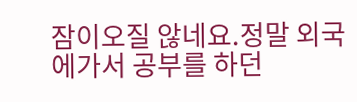잠이오질 않네요.정말 외국에가서 공부를 하던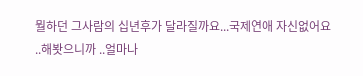뭘하던 그사람의 십년후가 달라질까요...국제연애 자신없어요 ..해봣으니까 ..얼마나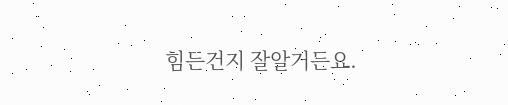힘든건지 잘알거든요.